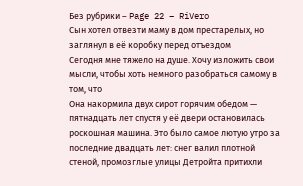Без рубрики – Page 22 – RiVero
Сын хотел отвезти маму в дом престарелых, но заглянул в её коробку перед отъездом
Сегодня мне тяжело на душе. Хочу изложить свои мысли, чтобы хоть немного разобраться самому в том, что
Она накормила двух сирот горячим обедом — пятнадцать лет спустя у её двери остановилась роскошная машина. Это было самое лютую утро за последние двадцать лет: снег валил плотной стеной, промозглые улицы Детройта притихли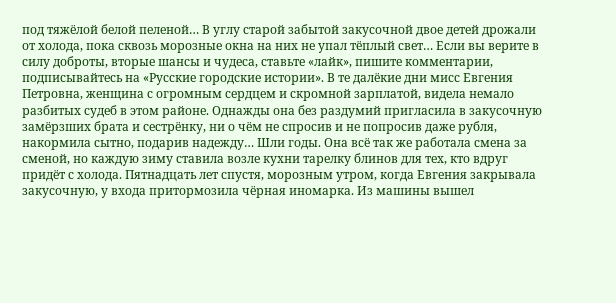под тяжёлой белой пеленой… В углу старой забытой закусочной двое детей дрожали от холода, пока сквозь морозные окна на них не упал тёплый свет… Если вы верите в силу доброты, вторые шансы и чудеса, ставьте «лайк», пишите комментарии, подписывайтесь на «Русские городские истории». В те далёкие дни мисс Евгения Петровна, женщина с огромным сердцем и скромной зарплатой, видела немало разбитых судеб в этом районе. Однажды она без раздумий пригласила в закусочную замёрзших брата и сестрёнку, ни о чём не спросив и не попросив даже рубля, накормила сытно, подарив надежду… Шли годы. Она всё так же работала смена за сменой, но каждую зиму ставила возле кухни тарелку блинов для тех, кто вдруг придёт с холода. Пятнадцать лет спустя, морозным утром, когда Евгения закрывала закусочную, у входа притормозила чёрная иномарка. Из машины вышел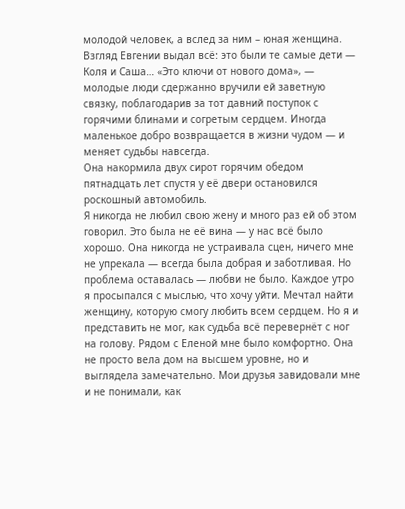молодой человек, а вслед за ним – юная женщина. Взгляд Евгении выдал всё: это были те самые дети — Коля и Саша… «Это ключи от нового дома», — молодые люди сдержанно вручили ей заветную связку, поблагодарив за тот давний поступок с горячими блинами и согретым сердцем. Иногда маленькое добро возвращается в жизни чудом — и меняет судьбы навсегда.
Она накормила двух сирот горячим обедом пятнадцать лет спустя у её двери остановился роскошный автомобиль.
Я никогда не любил свою жену и много раз ей об этом говорил. Это была не её вина — у нас всё было хорошо. Она никогда не устраивала сцен, ничего мне не упрекала — всегда была добрая и заботливая. Но проблема оставалась — любви не было. Каждое утро я просыпался с мыслью, что хочу уйти. Мечтал найти женщину, которую смогу любить всем сердцем. Но я и представить не мог, как судьба всё перевернёт с ног на голову. Рядом с Еленой мне было комфортно. Она не просто вела дом на высшем уровне, но и выглядела замечательно. Мои друзья завидовали мне и не понимали, как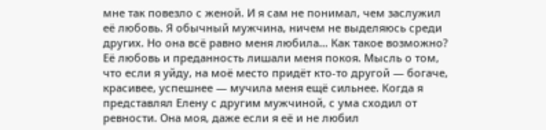мне так повезло с женой. И я сам не понимал, чем заслужил её любовь. Я обычный мужчина, ничем не выделяюсь среди других. Но она всё равно меня любила… Как такое возможно? Её любовь и преданность лишали меня покоя. Мысль о том, что если я уйду, на моё место придёт кто-то другой — богаче, красивее, успешнее — мучила меня ещё сильнее. Когда я представлял Елену с другим мужчиной, с ума сходил от ревности. Она моя, даже если я её и не любил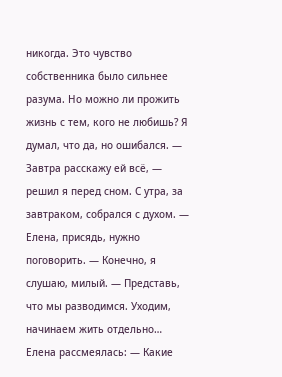никогда. Это чувство собственника было сильнее разума. Но можно ли прожить жизнь с тем, кого не любишь? Я думал, что да, но ошибался. — Завтра расскажу ей всё, — решил я перед сном. С утра, за завтраком, собрался с духом. — Елена, присядь, нужно поговорить. — Конечно, я слушаю, милый. — Представь, что мы разводимся. Уходим, начинаем жить отдельно… Елена рассмеялась: — Какие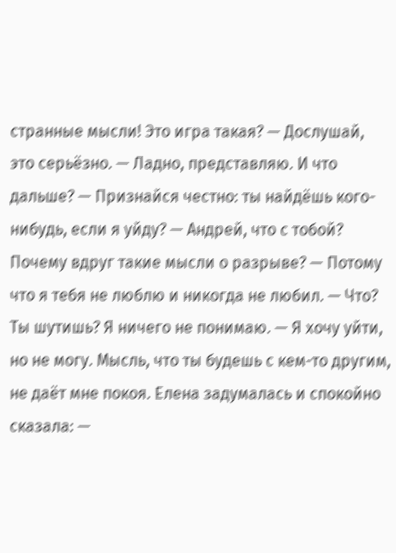странные мысли! Это игра такая? — Дослушай, это серьёзно. — Ладно, представляю. И что дальше? — Признайся честно: ты найдёшь кого-нибудь, если я уйду? — Андрей, что с тобой? Почему вдруг такие мысли о разрыве? — Потому что я тебя не люблю и никогда не любил. — Что? Ты шутишь? Я ничего не понимаю. — Я хочу уйти, но не могу. Мысль, что ты будешь с кем-то другим, не даёт мне покоя. Елена задумалась и спокойно сказала: —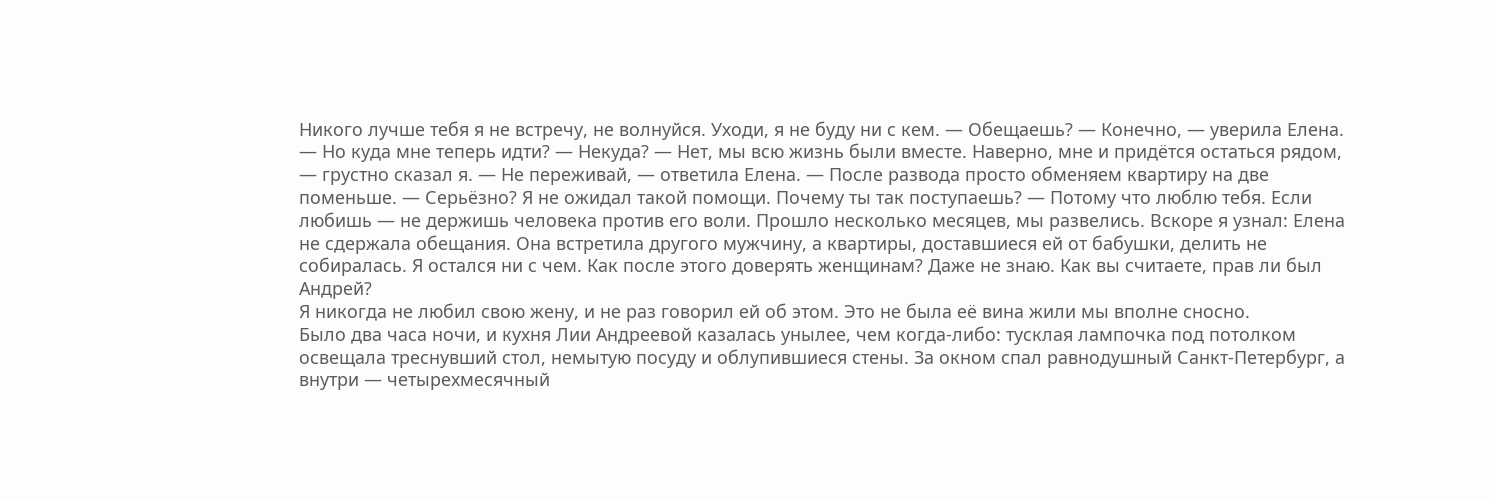Никого лучше тебя я не встречу, не волнуйся. Уходи, я не буду ни с кем. — Обещаешь? — Конечно, — уверила Елена. — Но куда мне теперь идти? — Некуда? — Нет, мы всю жизнь были вместе. Наверно, мне и придётся остаться рядом, — грустно сказал я. — Не переживай, — ответила Елена. — После развода просто обменяем квартиру на две поменьше. — Серьёзно? Я не ожидал такой помощи. Почему ты так поступаешь? — Потому что люблю тебя. Если любишь — не держишь человека против его воли. Прошло несколько месяцев, мы развелись. Вскоре я узнал: Елена не сдержала обещания. Она встретила другого мужчину, а квартиры, доставшиеся ей от бабушки, делить не собиралась. Я остался ни с чем. Как после этого доверять женщинам? Даже не знаю. Как вы считаете, прав ли был Андрей?
Я никогда не любил свою жену, и не раз говорил ей об этом. Это не была её вина жили мы вполне сносно.
Было два часа ночи, и кухня Лии Андреевой казалась унылее, чем когда-либо: тусклая лампочка под потолком освещала треснувший стол, немытую посуду и облупившиеся стены. За окном спал равнодушный Санкт-Петербург, а внутри — четырехмесячный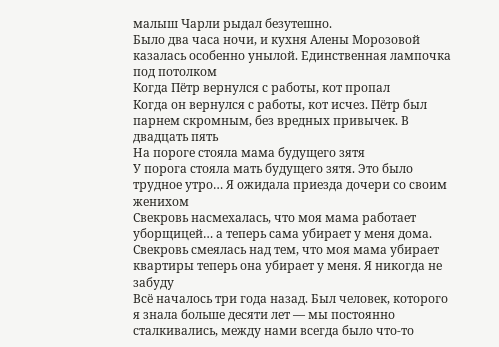малыш Чарли рыдал безутешно.
Было два часа ночи, и кухня Алены Морозовой казалась особенно унылой. Единственная лампочка под потолком
Когда Пётр вернулся с работы, кот пропал
Когда он вернулся с работы, кот исчез. Пётр был парнем скромным, без вредных привычек. В двадцать пять
На пороге стояла мама будущего зятя
У порога стояла мать будущего зятя. Это было трудное утро… Я ожидала приезда дочери со своим женихом
Свекровь насмехалась, что моя мама работает уборщицей… а теперь сама убирает у меня дома.
Свекровь смеялась над тем, что моя мама убирает квартиры теперь она убирает у меня. Я никогда не забуду
Всё началось три года назад. Был человек, которого я знала больше десяти лет — мы постоянно сталкивались, между нами всегда было что-то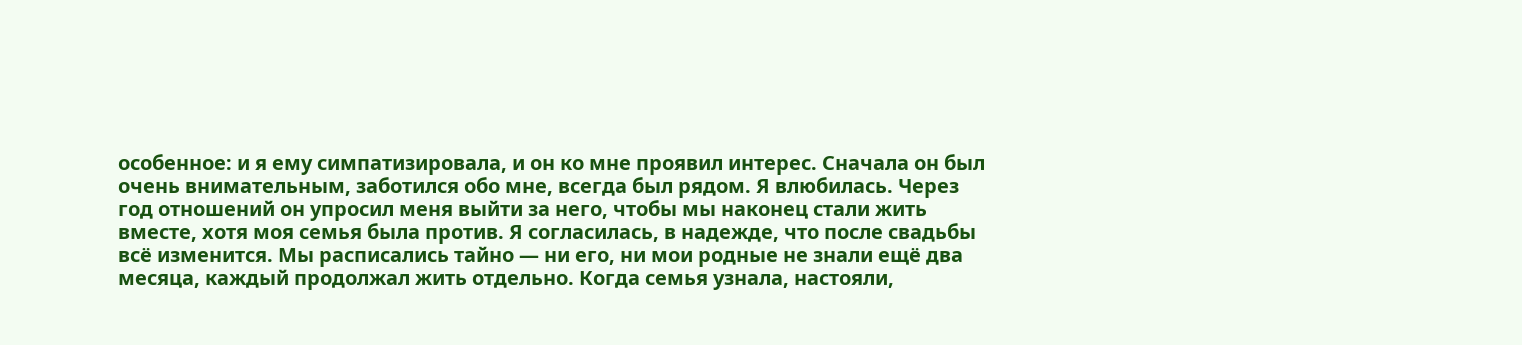особенное: и я ему симпатизировала, и он ко мне проявил интерес. Сначала он был очень внимательным, заботился обо мне, всегда был рядом. Я влюбилась. Через год отношений он упросил меня выйти за него, чтобы мы наконец стали жить вместе, хотя моя семья была против. Я согласилась, в надежде, что после свадьбы всё изменится. Мы расписались тайно — ни его, ни мои родные не знали ещё два месяца, каждый продолжал жить отдельно. Когда семья узнала, настояли,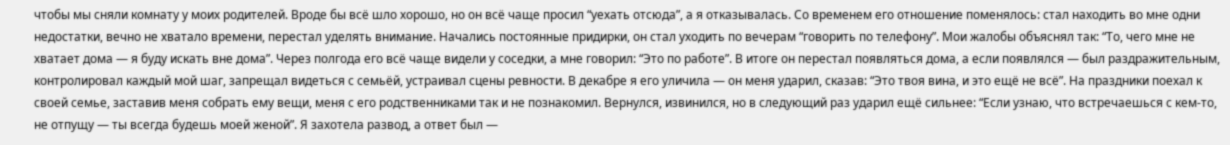чтобы мы сняли комнату у моих родителей. Вроде бы всё шло хорошо, но он всё чаще просил “уехать отсюда”, а я отказывалась. Со временем его отношение поменялось: стал находить во мне одни недостатки, вечно не хватало времени, перестал уделять внимание. Начались постоянные придирки, он стал уходить по вечерам “говорить по телефону”. Мои жалобы объяснял так: “То, чего мне не хватает дома — я буду искать вне дома”. Через полгода его всё чаще видели у соседки, а мне говорил: “Это по работе”. В итоге он перестал появляться дома, а если появлялся — был раздражительным, контролировал каждый мой шаг, запрещал видеться с семьёй, устраивал сцены ревности. В декабре я его уличила — он меня ударил, сказав: “Это твоя вина, и это ещё не всё”. На праздники поехал к своей семье, заставив меня собрать ему вещи, меня с его родственниками так и не познакомил. Вернулся, извинился, но в следующий раз ударил ещё сильнее: “Если узнаю, что встречаешься с кем-то, не отпущу — ты всегда будешь моей женой”. Я захотела развод, а ответ был —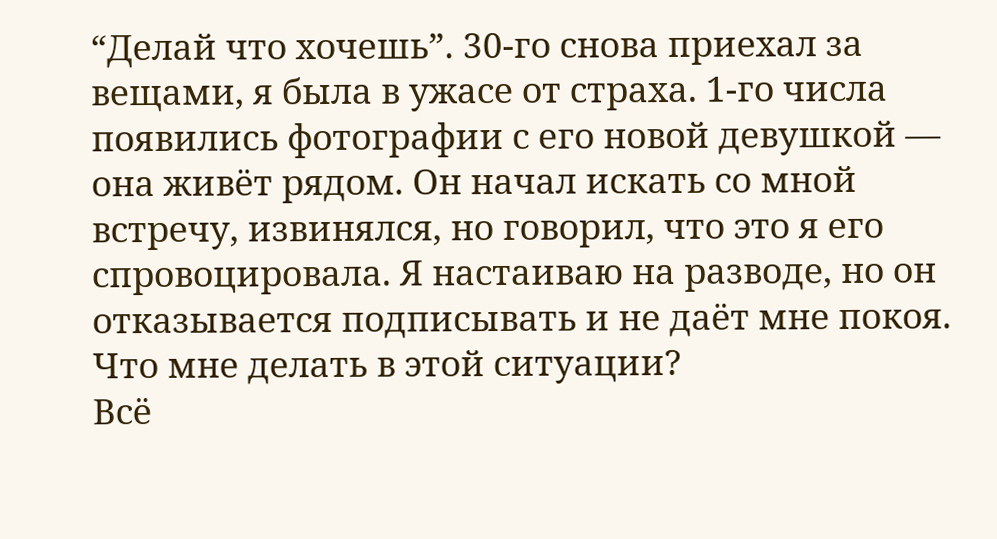“Делай что хочешь”. 30-го снова приехал за вещами, я была в ужасе от страха. 1-го числа появились фотографии с его новой девушкой — она живёт рядом. Он начал искать со мной встречу, извинялся, но говорил, что это я его спровоцировала. Я настаиваю на разводе, но он отказывается подписывать и не даёт мне покоя. Что мне делать в этой ситуации?
Всё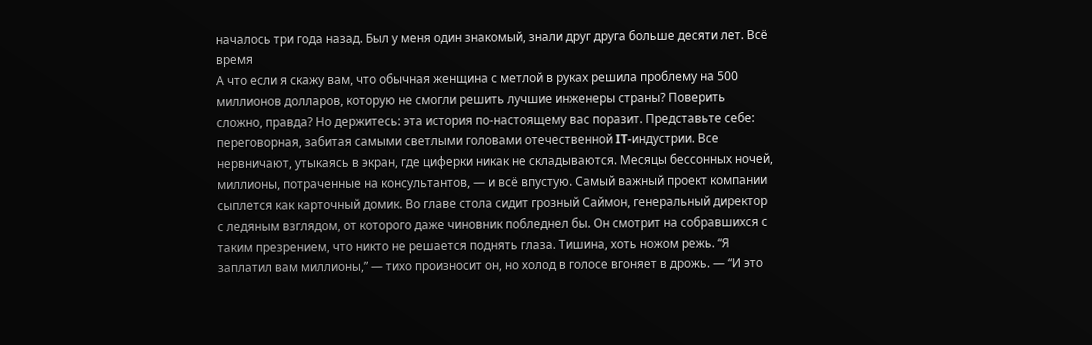началось три года назад. Был у меня один знакомый, знали друг друга больше десяти лет. Всё время
А что если я скажу вам, что обычная женщина с метлой в руках решила проблему на 500 миллионов долларов, которую не смогли решить лучшие инженеры страны? Поверить сложно, правда? Но держитесь: эта история по-настоящему вас поразит. Представьте себе: переговорная, забитая самыми светлыми головами отечественной IT-индустрии. Все нервничают, утыкаясь в экран, где циферки никак не складываются. Месяцы бессонных ночей, миллионы, потраченные на консультантов, — и всё впустую. Самый важный проект компании сыплется как карточный домик. Во главе стола сидит грозный Саймон, генеральный директор с ледяным взглядом, от которого даже чиновник побледнел бы. Он смотрит на собравшихся с таким презрением, что никто не решается поднять глаза. Тишина, хоть ножом режь. “Я заплатил вам миллионы,” — тихо произносит он, но холод в голосе вгоняет в дрожь. — “И это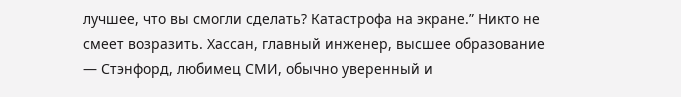лучшее, что вы смогли сделать? Катастрофа на экране.” Никто не смеет возразить. Хассан, главный инженер, высшее образование — Стэнфорд, любимец СМИ, обычно уверенный и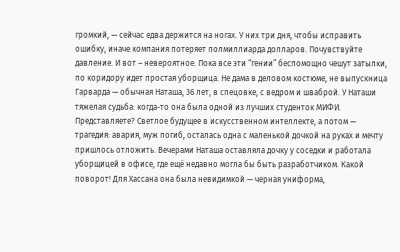громкий, — сейчас едва держится на ногах. У них три дня, чтобы исправить ошибку, иначе компания потеряет полмиллиарда долларов. Почувствуйте давление. И вот – невероятное. Пока все эти “гении” беспомощно чешут затылки, по коридору идет простая уборщица. Не дама в деловом костюме, не выпускница Гарварда — обычная Наташа, 36 лет, в спецовке, с ведром и шваброй. У Наташи тяжелая судьба: когда-то она была одной из лучших студенток МИФИ. Представляете? Светлое будущее в искусственном интеллекте, а потом — трагедия: авария, муж погиб, осталась одна с маленькой дочкой на руках и мечту пришлось отложить. Вечерами Наташа оставляла дочку у соседки и работала уборщицей в офисе, где ещё недавно могла бы быть разработчиком. Какой поворот! Для Хассана она была невидимкой — черная униформа,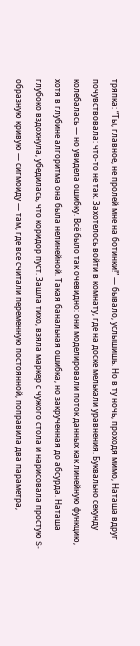тряпка: “Ты, главное, не пролей мне на ботинки!” — бывало, услышишь. Но в ту ночь, проходя мимо, Наташа вдруг почувствовала: что-то не так. Захотелось войти в комнату, где на доске мелькали уравнения. Буквально секунду колебалась — но увидела ошибку. Всё было так очевидно: они моделировали поток данных как линейную функцию, хотя в глубине алгоритма она была нелинейной. Такая банальная ошибка, но закрученная до абсурда. Наташа глубоко вздохнула, убедилась, что коридор пуст. Зашла тихо, взяла маркер с чужого стола и нарисовала простую S-образную кривую — сигмоиду — там, где все считали переменную постоянной, поправила два параметра,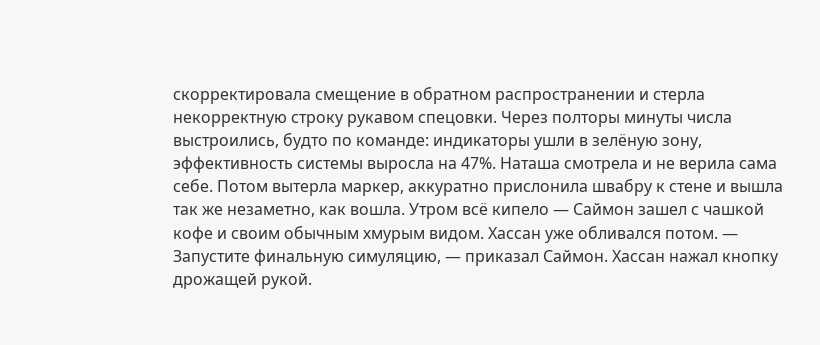скорректировала смещение в обратном распространении и стерла некорректную строку рукавом спецовки. Через полторы минуты числа выстроились, будто по команде: индикаторы ушли в зелёную зону, эффективность системы выросла на 47%. Наташа смотрела и не верила сама себе. Потом вытерла маркер, аккуратно прислонила швабру к стене и вышла так же незаметно, как вошла. Утром всё кипело — Саймон зашел с чашкой кофе и своим обычным хмурым видом. Хассан уже обливался потом. — Запустите финальную симуляцию, — приказал Саймон. Хассан нажал кнопку дрожащей рукой.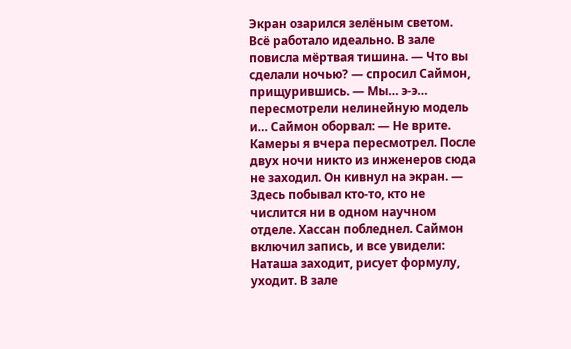Экран озарился зелёным светом. Всё работало идеально. В зале повисла мёртвая тишина. — Что вы сделали ночью? — спросил Саймон, прищурившись. — Мы… э-э… пересмотрели нелинейную модель и… Саймон оборвал: — Не врите. Камеры я вчера пересмотрел. После двух ночи никто из инженеров сюда не заходил. Он кивнул на экран. — Здесь побывал кто-то, кто не числится ни в одном научном отделе. Хассан побледнел. Саймон включил запись, и все увидели: Наташа заходит, рисует формулу, уходит. В зале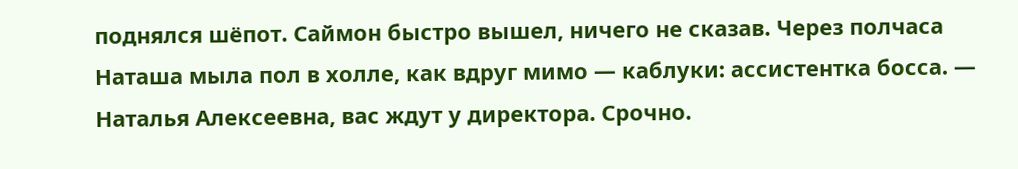поднялся шёпот. Саймон быстро вышел, ничего не сказав. Через полчаса Наташа мыла пол в холле, как вдруг мимо — каблуки: ассистентка босса. — Наталья Алексеевна, вас ждут у директора. Срочно.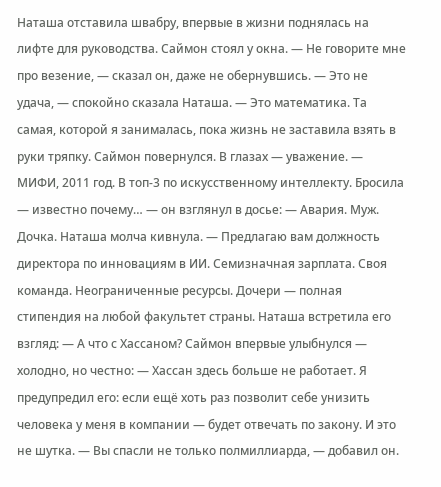Наташа отставила швабру, впервые в жизни поднялась на лифте для руководства. Саймон стоял у окна. — Не говорите мне про везение, — сказал он, даже не обернувшись. — Это не удача, — спокойно сказала Наташа. — Это математика. Та самая, которой я занималась, пока жизнь не заставила взять в руки тряпку. Саймон повернулся. В глазах — уважение. — МИФИ, 2011 год. В топ-3 по искусственному интеллекту. Бросила — известно почему… — он взглянул в досье: — Авария. Муж. Дочка. Наташа молча кивнула. — Предлагаю вам должность директора по инновациям в ИИ. Семизначная зарплата. Своя команда. Неограниченные ресурсы. Дочери — полная стипендия на любой факультет страны. Наташа встретила его взгляд: — А что с Хассаном? Саймон впервые улыбнулся — холодно, но честно: — Хассан здесь больше не работает. Я предупредил его: если ещё хоть раз позволит себе унизить человека у меня в компании — будет отвечать по закону. И это не шутка. — Вы спасли не только полмиллиарда, — добавил он.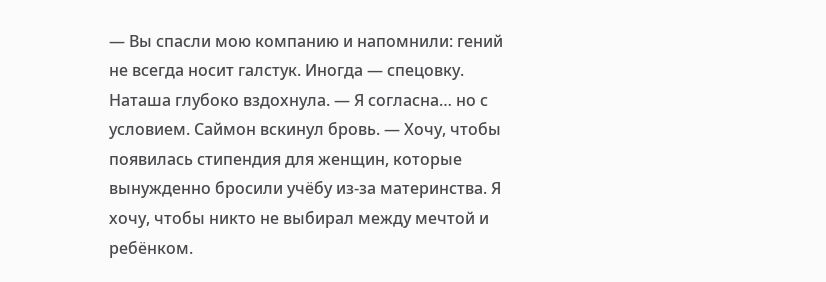— Вы спасли мою компанию и напомнили: гений не всегда носит галстук. Иногда — спецовку. Наташа глубоко вздохнула. — Я согласна… но с условием. Саймон вскинул бровь. — Хочу, чтобы появилась стипендия для женщин, которые вынужденно бросили учёбу из-за материнства. Я хочу, чтобы никто не выбирал между мечтой и ребёнком.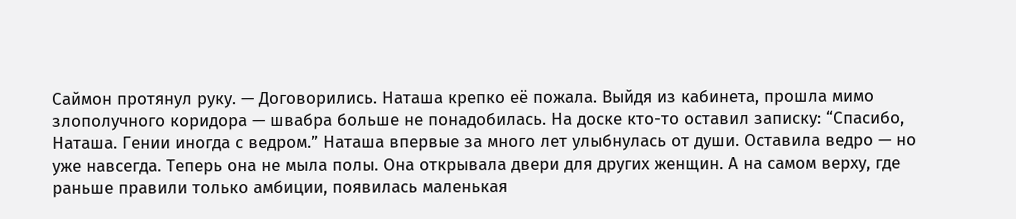Саймон протянул руку. — Договорились. Наташа крепко её пожала. Выйдя из кабинета, прошла мимо злополучного коридора — швабра больше не понадобилась. На доске кто-то оставил записку: “Спасибо, Наташа. Гении иногда с ведром.” Наташа впервые за много лет улыбнулась от души. Оставила ведро — но уже навсегда. Теперь она не мыла полы. Она открывала двери для других женщин. А на самом верху, где раньше правили только амбиции, появилась маленькая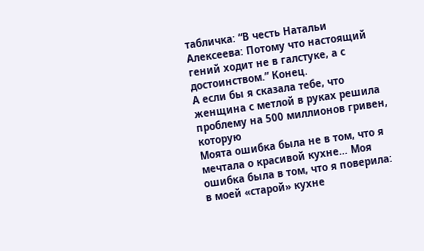табличка: “В честь Натальи Алексеева: Потому что настоящий гений ходит не в галстуке, а с достоинством.” Конец.
А если бы я сказала тебе, что женщина с метлой в руках решила проблему на 500 миллионов гривен, которую
Моята ошибка была не в том, что я мечтала о красивой кухне… Моя ошибка была в том, что я поверила: в моей «старой» кухне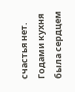счастья нет. Годами кухня была сердцем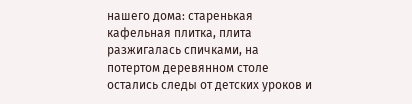нашего дома: старенькая кафельная плитка, плита разжигалась спичками, на потертом деревянном столе остались следы от детских уроков и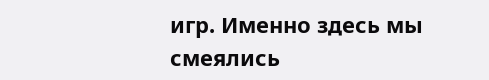игр. Именно здесь мы смеялись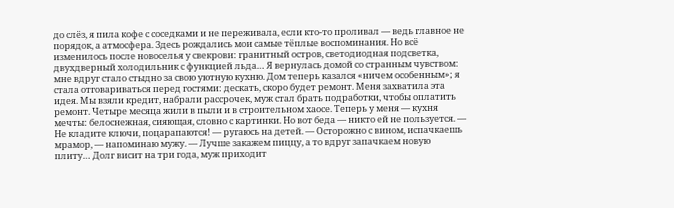до слёз, я пила кофе с соседками и не переживала, если кто-то проливал — ведь главное не порядок, а атмосфера. Здесь рождались мои самые тёплые воспоминания. Но всё изменилось после новоселья у свекрови: гранитный остров, светодиодная подсветка, двухдверный холодильник с функцией льда… Я вернулась домой со странным чувством: мне вдруг стало стыдно за свою уютную кухню. Дом теперь казался «ничем особенным»; я стала отговариваться перед гостями: дескать, скоро будет ремонт. Меня захватила эта идея. Мы взяли кредит, набрали рассрочек, муж стал брать подработки, чтобы оплатить ремонт. Четыре месяца жили в пыли и в строительном хаосе. Теперь у меня — кухня мечты: белоснежная, сияющая, словно с картинки. Но вот беда — никто ей не пользуется. — Не кладите ключи, поцарапаются! — ругаюсь на детей. — Осторожно с вином, испачкаешь мрамор, — напоминаю мужу. — Лучше закажем пиццу, а то вдруг запачкаем новую плиту… Долг висит на три года, муж приходит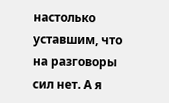настолько уставшим, что на разговоры сил нет. А я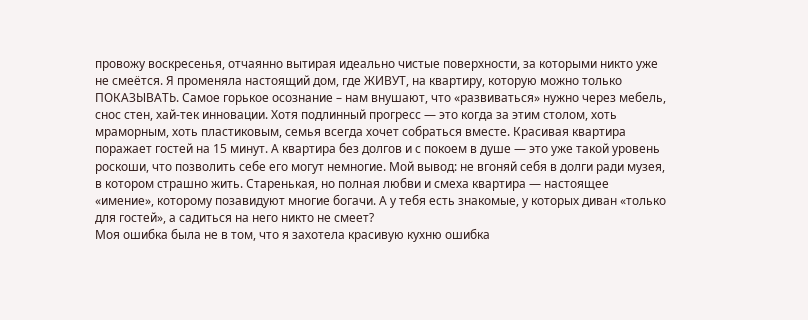провожу воскресенья, отчаянно вытирая идеально чистые поверхности, за которыми никто уже не смеётся. Я променяла настоящий дом, где ЖИВУТ, на квартиру, которую можно только ПОКАЗЫВАТЬ. Самое горькое осознание – нам внушают, что «развиваться» нужно через мебель, снос стен, хай-тек инновации. Хотя подлинный прогресс — это когда за этим столом, хоть мраморным, хоть пластиковым, семья всегда хочет собраться вместе. Красивая квартира поражает гостей на 15 минут. А квартира без долгов и с покоем в душе — это уже такой уровень роскоши, что позволить себе его могут немногие. Мой вывод: не вгоняй себя в долги ради музея, в котором страшно жить. Старенькая, но полная любви и смеха квартира — настоящее «имение», которому позавидуют многие богачи. А у тебя есть знакомые, у которых диван «только для гостей», а садиться на него никто не смеет?
Моя ошибка была не в том, что я захотела красивую кухню ошибка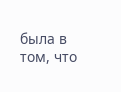была в том, что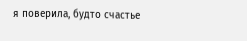я поверила, будто счастье